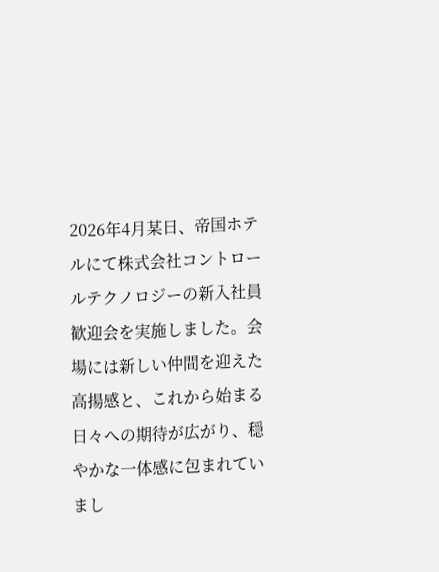2026年4月某日、帝国ホテルにて株式会社コントロールテクノロジーの新入社員歓迎会を実施しました。会場には新しい仲間を迎えた高揚感と、これから始まる日々への期待が広がり、穏やかな一体感に包まれていまし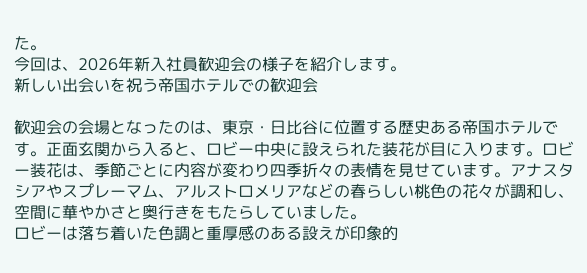た。
今回は、2026年新入社員歓迎会の様子を紹介します。
新しい出会いを祝う帝国ホテルでの歓迎会

歓迎会の会場となったのは、東京・日比谷に位置する歴史ある帝国ホテルです。正面玄関から入ると、ロビー中央に設えられた装花が目に入ります。ロビー装花は、季節ごとに内容が変わり四季折々の表情を見せています。アナスタシアやスプレーマム、アルストロメリアなどの春らしい桃色の花々が調和し、空間に華やかさと奥行きをもたらしていました。
ロビーは落ち着いた色調と重厚感のある設えが印象的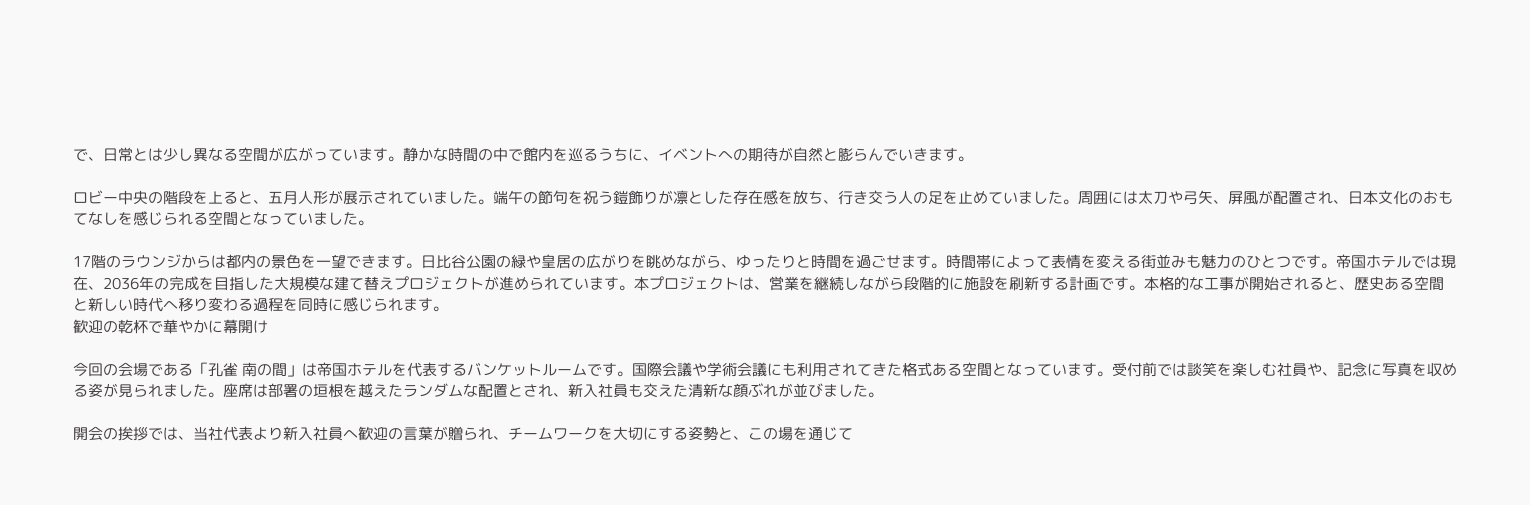で、日常とは少し異なる空間が広がっています。静かな時間の中で館内を巡るうちに、イベントへの期待が自然と膨らんでいきます。

ロビー中央の階段を上ると、五月人形が展示されていました。端午の節句を祝う鎧飾りが凛とした存在感を放ち、行き交う人の足を止めていました。周囲には太刀や弓矢、屏風が配置され、日本文化のおもてなしを感じられる空間となっていました。

17階のラウンジからは都内の景色を一望できます。日比谷公園の緑や皇居の広がりを眺めながら、ゆったりと時間を過ごせます。時間帯によって表情を変える街並みも魅力のひとつです。帝国ホテルでは現在、2036年の完成を目指した大規模な建て替えプロジェクトが進められています。本プロジェクトは、営業を継続しながら段階的に施設を刷新する計画です。本格的な工事が開始されると、歴史ある空間と新しい時代へ移り変わる過程を同時に感じられます。
歓迎の乾杯で華やかに幕開け

今回の会場である「孔雀 南の間」は帝国ホテルを代表するバンケットルームです。国際会議や学術会議にも利用されてきた格式ある空間となっています。受付前では談笑を楽しむ社員や、記念に写真を収める姿が見られました。座席は部署の垣根を越えたランダムな配置とされ、新入社員も交えた清新な顔ぶれが並びました。

開会の挨拶では、当社代表より新入社員へ歓迎の言葉が贈られ、チームワークを大切にする姿勢と、この場を通じて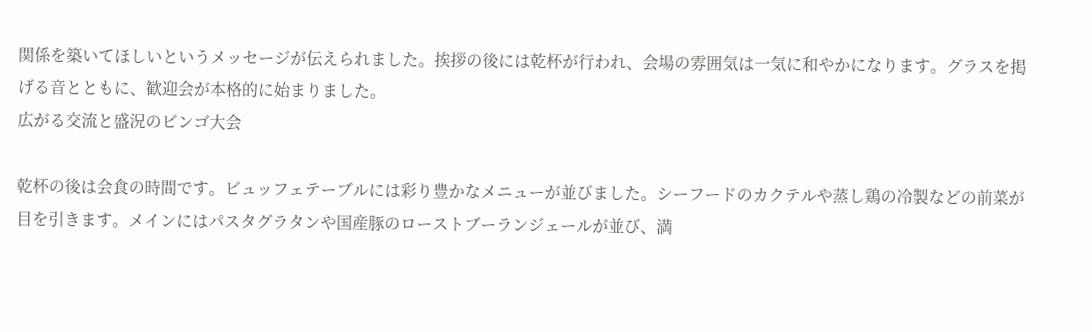関係を築いてほしいというメッセージが伝えられました。挨拶の後には乾杯が行われ、会場の雰囲気は一気に和やかになります。グラスを掲げる音とともに、歓迎会が本格的に始まりました。
広がる交流と盛況のビンゴ大会

乾杯の後は会食の時間です。ビュッフェテーブルには彩り豊かなメニューが並びました。シーフードのカクテルや蒸し鶏の冷製などの前菜が目を引きます。メインにはパスタグラタンや国産豚のローストブーランジェールが並び、満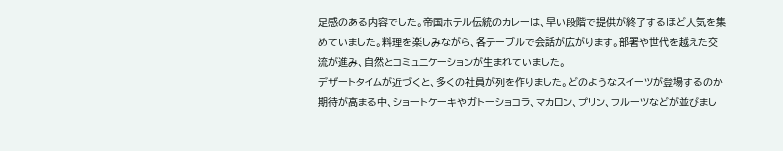足感のある内容でした。帝国ホテル伝統のカレーは、早い段階で提供が終了するほど人気を集めていました。料理を楽しみながら、各テーブルで会話が広がります。部署や世代を越えた交流が進み、自然とコミュニケーションが生まれていました。
デザートタイムが近づくと、多くの社員が列を作りました。どのようなスイーツが登場するのか期待が高まる中、ショートケーキやガトーショコラ、マカロン、プリン、フルーツなどが並びまし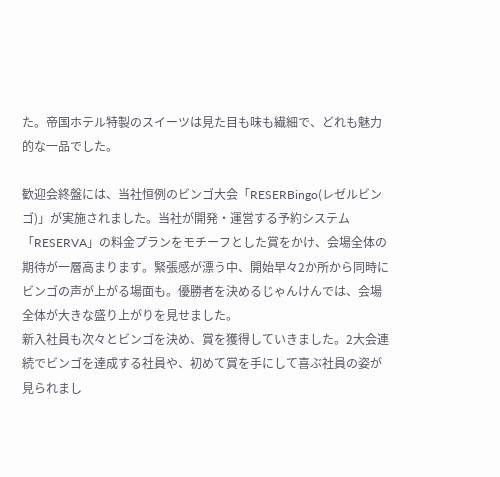た。帝国ホテル特製のスイーツは見た目も味も繊細で、どれも魅力的な一品でした。

歓迎会終盤には、当社恒例のビンゴ大会「RESERBingo(レゼルビンゴ)」が実施されました。当社が開発・運営する予約システム「RESERVA」の料金プランをモチーフとした賞をかけ、会場全体の期待が一層高まります。緊張感が漂う中、開始早々2か所から同時にビンゴの声が上がる場面も。優勝者を決めるじゃんけんでは、会場全体が大きな盛り上がりを見せました。
新入社員も次々とビンゴを決め、賞を獲得していきました。2大会連続でビンゴを達成する社員や、初めて賞を手にして喜ぶ社員の姿が見られまし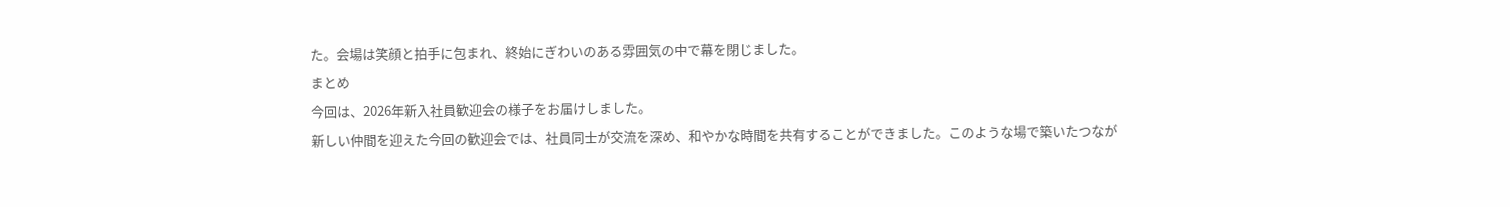た。会場は笑顔と拍手に包まれ、終始にぎわいのある雰囲気の中で幕を閉じました。
まとめ
今回は、2026年新入社員歓迎会の様子をお届けしました。
新しい仲間を迎えた今回の歓迎会では、社員同士が交流を深め、和やかな時間を共有することができました。このような場で築いたつなが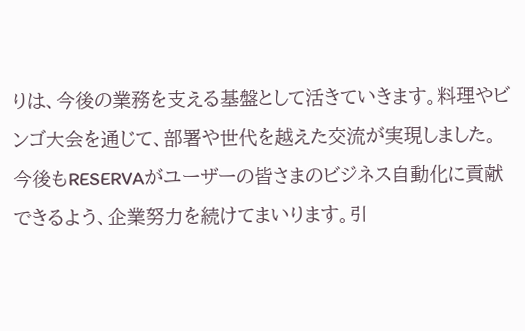りは、今後の業務を支える基盤として活きていきます。料理やビンゴ大会を通じて、部署や世代を越えた交流が実現しました。
今後もRESERVAがユーザーの皆さまのビジネス自動化に貢献できるよう、企業努力を続けてまいります。引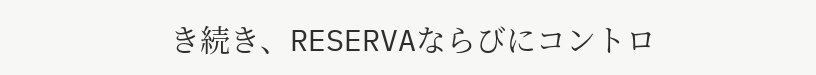き続き、RESERVAならびにコントロ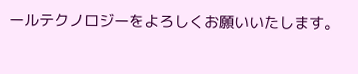ールテクノロジーをよろしくお願いいたします。